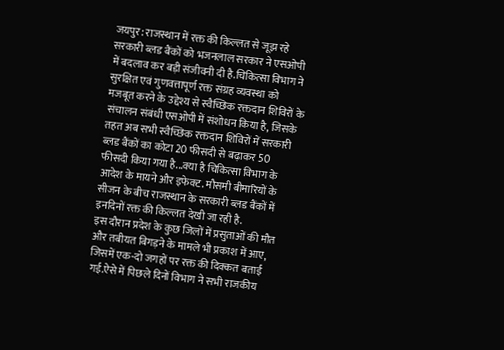जयपुर: राजस्थान में रक्त की किल्लत से जूझ रहे सरकारी ब्लड बैंकों को भजनलाल सरकार ने एसओपी में बदलाव कर बड़ी संजीवनी दी है.चिकित्सा विभाग ने सुरक्षित एवं गुणवत्तापूर्ण रक्त संग्रह व्यवस्था को मजबूत करने के उद्देश्य से स्वैच्छिक रक्तदान शिविरों के संचालन संबंधी एसओपी में संशोधन किया है, जिसके तहत अब सभी स्वैच्छिक रक्तदान शिविरों में सरकारी ब्लड बैंकों का कोटा 20 फीसदी से बढ़ाकर 50 फीसदी किया गया है...क्या है चिकित्सा विभाग के आदेश के मायने और इफेक्ट. मौसमी बीमारियों के सीजन के बीच राजस्थान के सरकारी ब्लड बैंकों में इनदिनों रक्त की किल्लत देखी जा रही है.
इस दौरान प्रदेश के कुछ जिलों में प्रसुताओं की मौत और तबीयत बिगड़ने के मामले भी प्रकाश में आए, जिसमें एक-दो जगहों पर रक्त की दिक्कत बताई गई.ऐसे में पिछले दिनों विभाग ने सभी राजकीय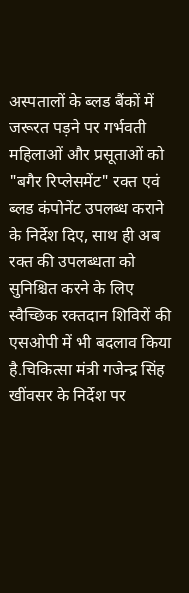अस्पतालों के ब्लड बैंकों में जरूरत पड़ने पर गर्भवती महिलाओं और प्रसूताओं को "बगैर रिप्लेसमेंट" रक्त एवं ब्लड कंपोनेंट उपलब्ध कराने के निर्देश दिए, साथ ही अब रक्त की उपलब्धता को सुनिश्चित करने के लिए स्वैच्छिक रक्तदान शिविरों की एसओपी में भी बदलाव किया है.चिकित्सा मंत्री गजेन्द्र सिंह खींवसर के निर्देश पर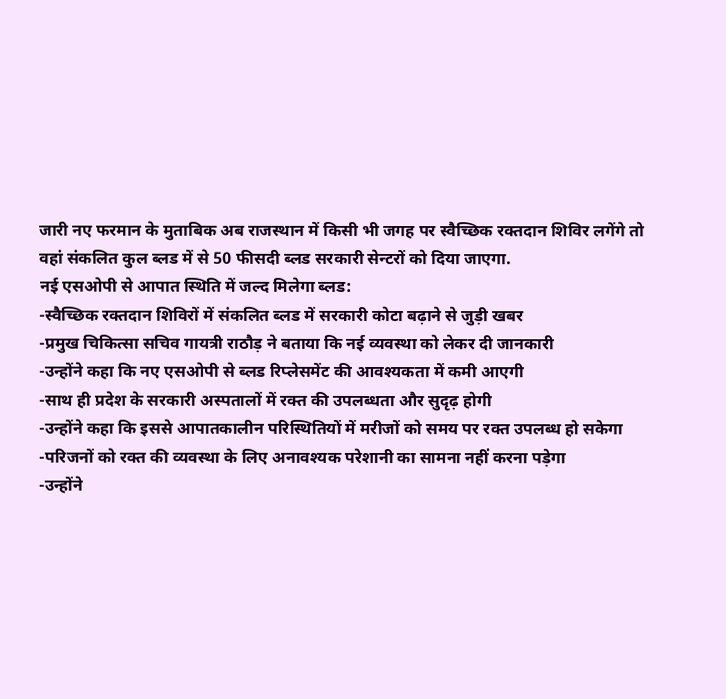जारी नए फरमान के मुताबिक अब राजस्थान में किसी भी जगह पर स्वैच्छिक रक्तदान शिविर लगेंगे तो वहां संकलित कुल ब्लड में से 50 फीसदी ब्लड सरकारी सेन्टरों को दिया जाएगा.
नई एसओपी से आपात स्थिति में जल्द मिलेगा ब्लड:
-स्वैच्छिक रक्तदान शिविरों में संकलित ब्लड में सरकारी कोटा बढ़ाने से जुड़ी खबर
-प्रमुख चिकित्सा सचिव गायत्री राठौड़ ने बताया कि नई व्यवस्था को लेकर दी जानकारी
-उन्होंने कहा कि नए एसओपी से ब्लड रिप्लेसमेंट की आवश्यकता में कमी आएगी
-साथ ही प्रदेश के सरकारी अस्पतालों में रक्त की उपलब्धता और सुदृढ़ होगी
-उन्होंने कहा कि इससे आपातकालीन परिस्थितियों में मरीजों को समय पर रक्त उपलब्ध हो सकेगा
-परिजनों को रक्त की व्यवस्था के लिए अनावश्यक परेशानी का सामना नहीं करना पड़ेगा
-उन्होंने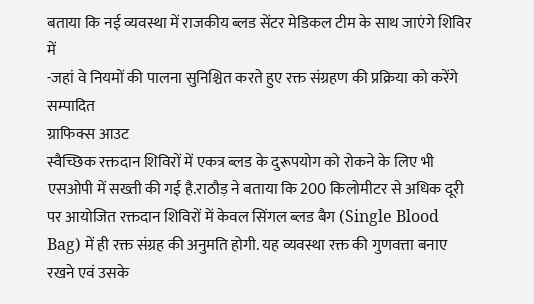बताया कि नई व्यवस्था में राजकीय ब्लड सेंटर मेडिकल टीम के साथ जाएंगे शिविर में
-जहां वे नियमों की पालना सुनिश्चित करते हुए रक्त संग्रहण की प्रक्रिया को करेंगे सम्पादित
ग्राफिक्स आउट
स्वैच्छिक रक्तदान शिविरों में एकत्र ब्लड के दुरूपयोग को रोकने के लिए भी एसओपी में सख्ती की गई है.राठौड़ ने बताया कि 200 किलोमीटर से अधिक दूरी पर आयोजित रक्तदान शिविरों में केवल सिंगल ब्लड बैग (Single Blood Bag) में ही रक्त संग्रह की अनुमति होगी. यह व्यवस्था रक्त की गुणवत्ता बनाए रखने एवं उसके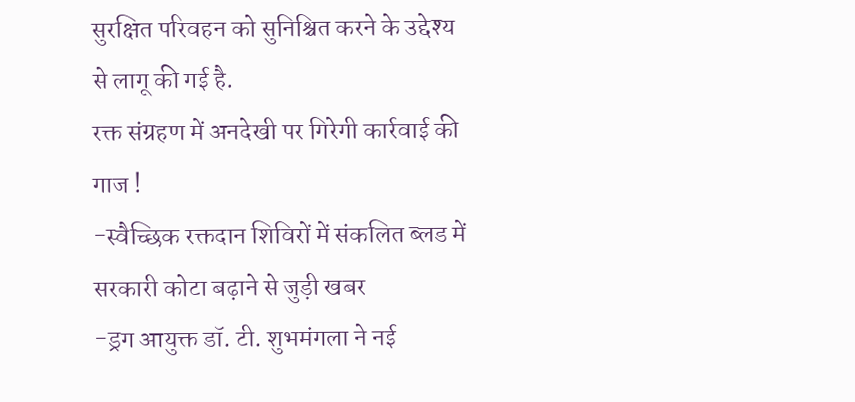सुरक्षित परिवहन को सुनिश्चित करने के उद्देश्य से लागू की गई है.
रक्त संग्रहण में अनदेखी पर गिरेगी कार्रवाई की गाज !
-स्वैच्छिक रक्तदान शिविरों में संकलित ब्लड में सरकारी कोटा बढ़ाने से जुड़ी खबर
-ड्रग आयुक्त डॉ. टी. शुभमंगला ने नई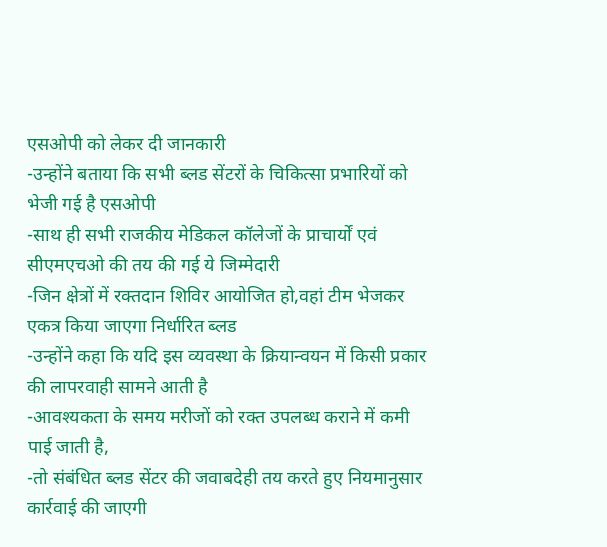एसओपी को लेकर दी जानकारी
-उन्होंने बताया कि सभी ब्लड सेंटरों के चिकित्सा प्रभारियों को भेजी गई है एसओपी
-साथ ही सभी राजकीय मेडिकल कॉलेजों के प्राचार्यों एवं सीएमएचओ की तय की गई ये जिम्मेदारी
-जिन क्षेत्रों में रक्तदान शिविर आयोजित हो,वहां टीम भेजकर एकत्र किया जाएगा निर्धारित ब्लड
-उन्होंने कहा कि यदि इस व्यवस्था के क्रियान्वयन में किसी प्रकार की लापरवाही सामने आती है
-आवश्यकता के समय मरीजों को रक्त उपलब्ध कराने में कमी पाई जाती है,
-तो संबंधित ब्लड सेंटर की जवाबदेही तय करते हुए नियमानुसार कार्रवाई की जाएगी